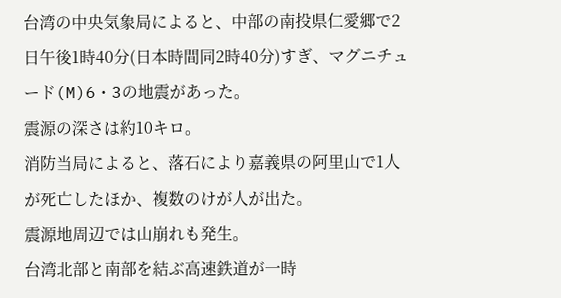台湾の中央気象局によると、中部の南投県仁愛郷で2日午後1時40分(日本時間同2時40分)すぎ、マグニチュード(M)6・3の地震があった。
震源の深さは約10キロ。
消防当局によると、落石により嘉義県の阿里山で1人が死亡したほか、複数のけが人が出た。
震源地周辺では山崩れも発生。
台湾北部と南部を結ぶ高速鉄道が一時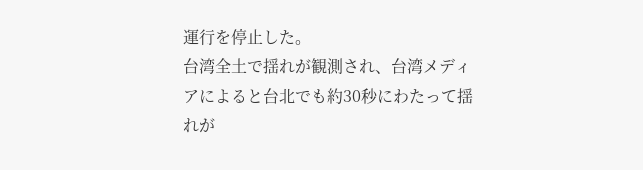運行を停止した。
台湾全土で揺れが観測され、台湾メディアによると台北でも約30秒にわたって揺れが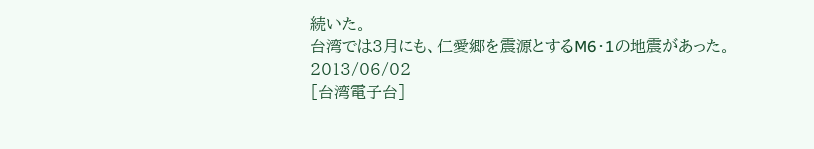続いた。
台湾では3月にも、仁愛郷を震源とするM6・1の地震があった。
2013/06/02
[台湾電子台]